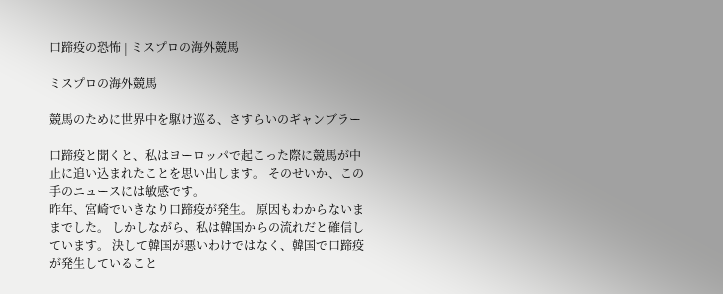口蹄疫の恐怖 | ミスプロの海外競馬

ミスプロの海外競馬

競馬のために世界中を駆け巡る、さすらいのギャンブラー

口蹄疫と聞くと、私はヨーロッパで起こった際に競馬が中止に追い込まれたことを思い出します。 そのせいか、この手のニュースには敏感です。
昨年、宮崎でいきなり口蹄疫が発生。 原因もわからないままでした。 しかしながら、私は韓国からの流れだと確信しています。 決して韓国が悪いわけではなく、韓国で口蹄疫が発生していること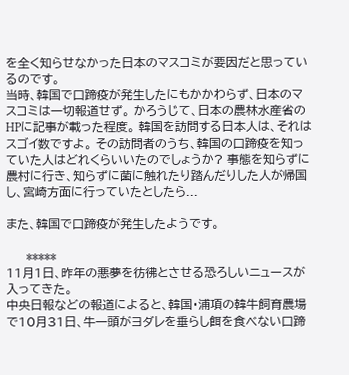を全く知らせなかった日本のマスコミが要因だと思っているのです。
当時、韓国で口蹄疫が発生したにもかかわらず、日本のマスコミは一切報道せず。 かろうじて、日本の農林水産省のHPに記事が載った程度。 韓国を訪問する日本人は、それはスゴイ数ですよ。 その訪問者のうち、韓国の口蹄疫を知っていた人はどれくらいいたのでしょうか? 事態を知らずに農村に行き、知らずに菌に触れたり踏んだりした人が帰国し、宮崎方面に行っていたとしたら...

また、韓国で口蹄疫が発生したようです。

     *****
11月1日、昨年の悪夢を彷彿とさせる恐ろしいニュースが入ってきた。
中央日報などの報道によると、韓国・浦項の韓牛飼育農場で10月31日、牛一頭がヨダレを垂らし餌を食べない口蹄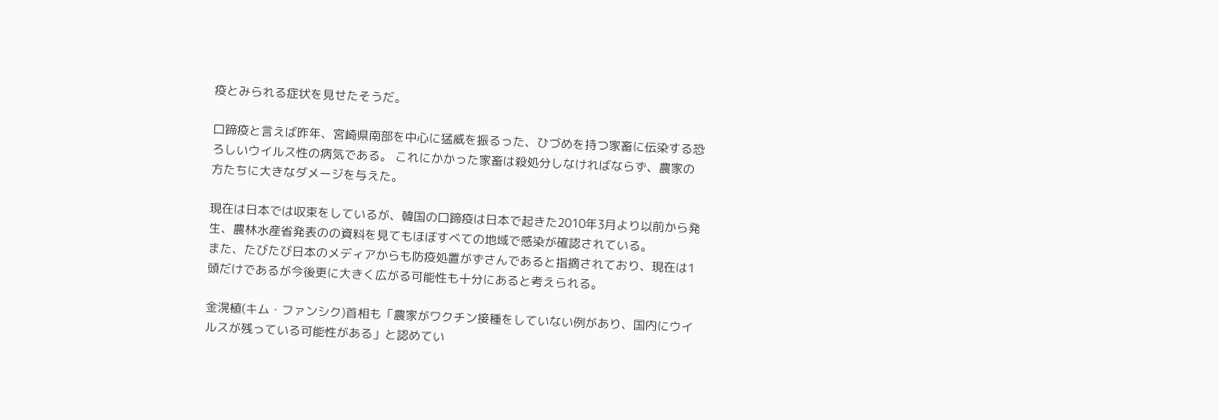疫とみられる症状を見せたそうだ。

口蹄疫と言えば昨年、宮崎県南部を中心に猛威を振るった、ひづめを持つ家畜に伝染する恐ろしいウイルス性の病気である。 これにかかった家畜は殺処分しなければならず、農家の方たちに大きなダメージを与えた。

現在は日本では収束をしているが、韓国の口蹄疫は日本で起きた2010年3月より以前から発生、農林水産省発表のの資料を見てもほぼすべての地域で感染が確認されている。
また、たびたび日本のメディアからも防疫処置がずさんであると指摘されており、現在は1頭だけであるが今後更に大きく広がる可能性も十分にあると考えられる。

金滉植(キム・ファンシク)首相も「農家がワクチン接種をしていない例があり、国内にウイルスが残っている可能性がある」と認めてい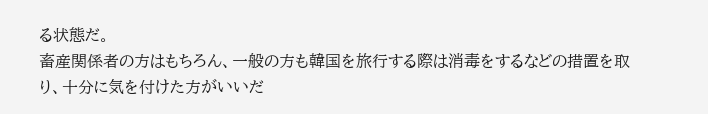る状態だ。
畜産関係者の方はもちろん、一般の方も韓国を旅行する際は消毒をするなどの措置を取り、十分に気を付けた方がいいだ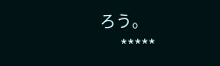ろう。
     *****